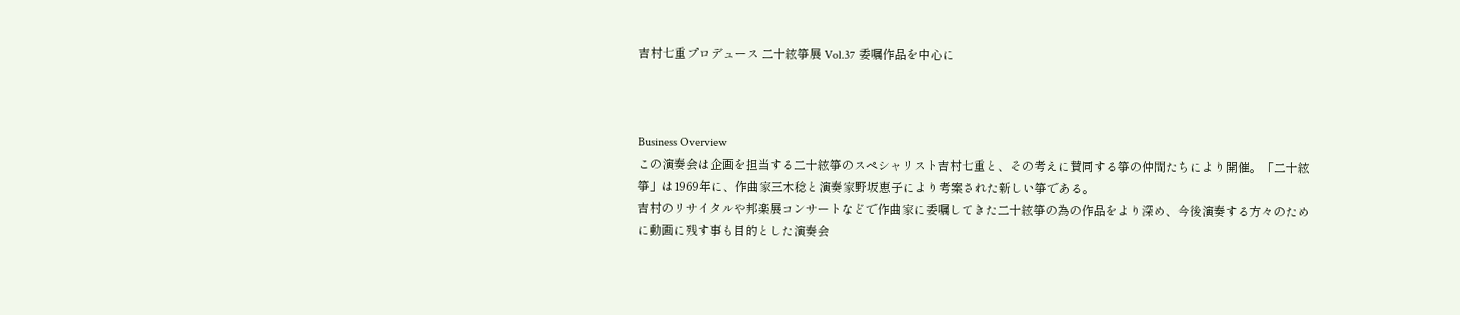吉村七重プロデュース 二十絃箏展 Vol.37 委嘱作品を中心に



Business Overview
この演奏会は企画を担当する二十絃箏のスペシャリスト吉村七重と、その考えに賛同する箏の仲間たちにより開催。「二十絃箏」は1969年に、作曲家三木稔と演奏家野坂恵子により考案された新しい箏である。
吉村のリサイタルや邦楽展コンサートなどで作曲家に委嘱してきた二十絃箏の為の作品をより深め、今後演奏する方々のために動画に残す事も目的とした演奏会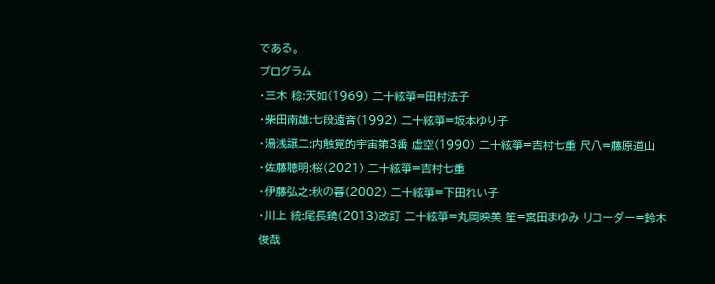である。
プログラム
・三木 稔:天如(1969) 二十絃箏=田村法子
・柴田南雄:七段遠音(1992) 二十絃箏=坂本ゆり子
・湯浅譲二:内触覚的宇宙第3番 虚空(1990) 二十絃箏=吉村七重 尺八=藤原道山
・佐藤聰明:桜(2021) 二十絃箏=吉村七重
・伊藤弘之:秋の暮(2002) 二十絃箏=下田れい子
・川上 統:尾長鶏(2013)改訂 二十絃箏=丸岡映美 笙=宮田まゆみ リコーダー=鈴木俊哉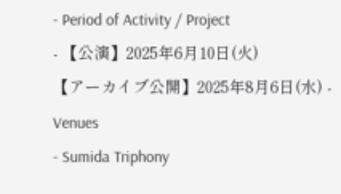- Period of Activity / Project
- 【公演】2025年6月10日(火)
【アーカイブ公開】2025年8月6日(水) - Venues
- Sumida Triphony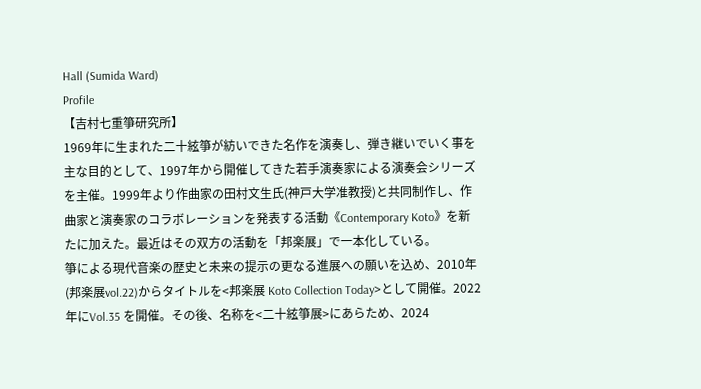Hall (Sumida Ward)
Profile
【吉村七重箏研究所】
1969年に生まれた二十絃箏が紡いできた名作を演奏し、弾き継いでいく事を主な目的として、1997年から開催してきた若手演奏家による演奏会シリーズを主催。1999年より作曲家の田村文生氏(神戸大学准教授)と共同制作し、作曲家と演奏家のコラボレーションを発表する活動《Contemporary Koto》を新たに加えた。最近はその双方の活動を「邦楽展」で一本化している。
箏による現代音楽の歴史と未来の提示の更なる進展への願いを込め、2010年(邦楽展vol.22)からタイトルを<邦楽展 Koto Collection Today>として開催。2022年にVol.35 を開催。その後、名称を<二十絃箏展>にあらため、2024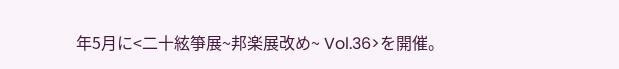年5月に<二十絃箏展~邦楽展改め~ Vol.36>を開催。